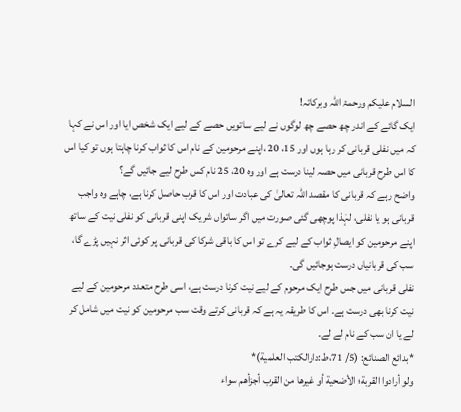السلام علیکم ورحمۃ اللہ وبرکاتہ!
ایک گائے کے اندر چھ حصے چھ لوگوں نے لیے ساتویں حصے کے لیے ایک شخص ایا اور اس نے کہا کہ میں نفلی قربانی کر رہا ہوں اور 15، 20 ،اپنے مرحومین کے نام اس کا ثواب کرنا چاہتا ہوں تو کیا اس کا اس طرح قربانی میں حصہ لینا درست ہے اور وہ 20، 25 نام کس طرح لیے جائیں گے؟
واضح رہے کہ قربانی کا مقصد اللہ تعالیٰ کی عبادت اور اس کا قرب حاصل کرنا ہے، چاہے وہ واجب قربانی ہو یا نفلی، لہٰذا پوچھی گئی صورت میں اگر ساتواں شریک اپنی قربانی کو نفلی نیت کے ساتھ اپنے مرحومین کو ایصالِ ثواب کے لیے کرے تو اس کا باقی شرکا کی قربانی پر کوئی اثر نہیں پڑے گا، سب کی قربانیاں درست ہوجائیں گی۔
نفلی قربانی میں جس طرح ایک مرحوم کے لیے نیت کرنا درست ہے، اسی طرح متعدد مرحومین کے لیے نیت کرنا بھی درست ہے۔ اس کا طریقہ یہ ہے کہ قربانی کرتے وقت سب مرحومین کو نیت میں شامل کر لے یا ان سب کے نام لے لے۔
*بدائع الصنائع: (5/ 71،ط:دارالکتب العلمیة)*
ولو أرادوا القربة؛ الأضحية أو غيرها من القرب أجزأهم سواء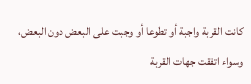كانت القربة واجبة أو تطوعا أو وجبت على البعض دون البعض، وسواء اتفقت جهات القربة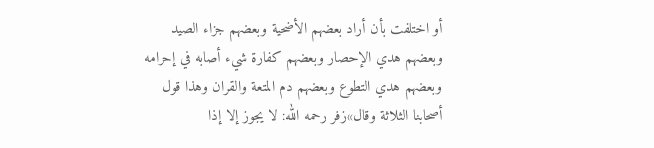أو اختلفت بأن أراد بعضهم الأضحية وبعضهم جزاء الصيد وبعضهم هدي الإحصار وبعضهم كفارة شيء أصابه في إحرامه وبعضهم هدي التطوع وبعضهم دم المتعة والقران وهذا قول أصحابنا الثلاثة وقال»زفر رحمه الله: لا يجوز إلا إذا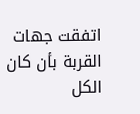اتفقت جهات القربة بأن كان الكل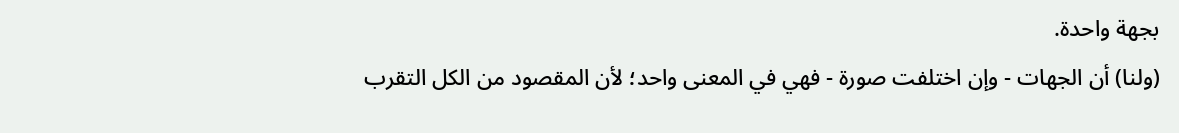بجهة واحدة.
(ولنا) أن الجهات - وإن اختلفت صورة - فهي في المعنى واحد؛ لأن المقصود من الكل التقرب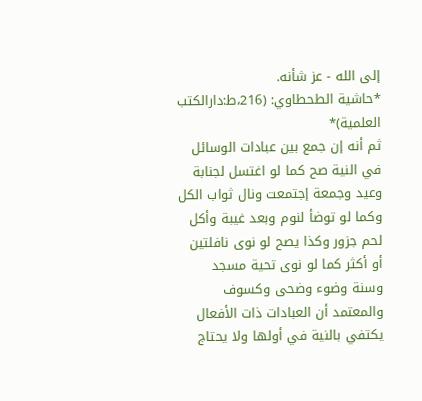إلى الله - عز شأنه.
*حاشية الطحطاوي: (216،ط:دارالکتب العلمیة)*
ثم أنه إن جمع بين عبادات الوسائل في النية صح كما لو اغتسل لجنابة وعيد وجمعة إجتمعت ونال ثواب الكل وكما لو توضأ لنوم وبعد غيبة وأكل لحم جزور وكذا يصح لو نوى نافلتين أو أكثر كما لو نوى تحية مسجد وسنة وضوء وضحى وكسوف والمعتمد أن العبادات ذات الأفعال يكتفي بالنية في أولها ولا يحتاج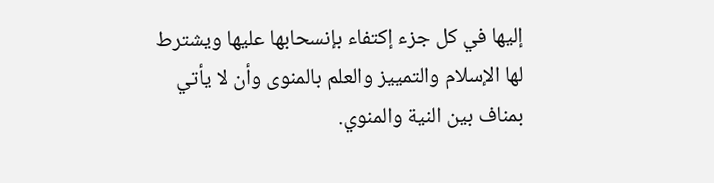إليها في كل جزء إكتفاء بإنسحابها عليها ويشترط لها الإسلام والتمييز والعلم بالمنوى وأن لا يأتي بمناف بين النية والمنوي.